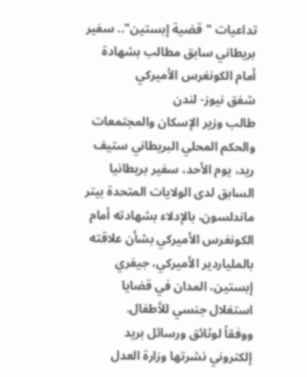تداعيات "قضية إبستين".. سفير بريطاني سابق مطالب بشهادة أمام الكونغرس الأميركي
شفق نيوز- لندن
طالب وزير الإسكان والمجتمعات والحكم المحلي البريطاني ستيف ريد، يوم الأحد، سفير بريطانيا السابق لدى الولايات المتحدة بيتر ماندلسون، بالإدلاء بشهادته أمام الكونغرس الأميركي بشأن علاقته بالملياردير الأميركي، جيفري إبستين، المدان في قضايا استغلال جنسي للأطفال.
ووفقاً لوثائق ورسائل بريد إلكتروني نشرتها وزارة العدل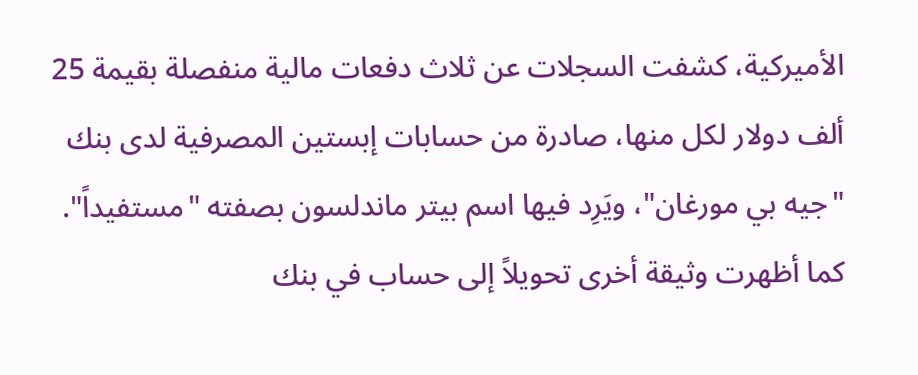الأميركية، كشفت السجلات عن ثلاث دفعات مالية منفصلة بقيمة 25 ألف دولار لكل منها، صادرة من حسابات إبستين المصرفية لدى بنك "جيه بي مورغان"، ويَرِد فيها اسم بيتر ماندلسون بصفته "مستفيداً".
كما أظهرت وثيقة أخرى تحويلاً إلى حساب في بنك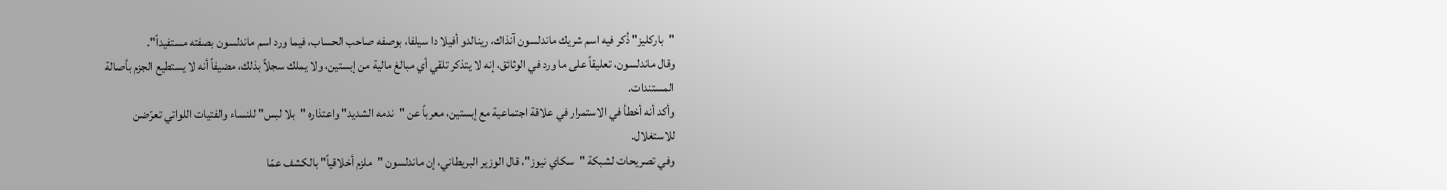"باركليز" ذُكر فيه اسم شريك ماندلسون آنذاك، رينالدو أفيلا دا سيلفا، بوصفه صاحب الحساب، فيما ورد اسم ماندلسون بصفته مستفيداً".
وقال ماندلسون، تعليقاً على ما ورد في الوثائق، إنه لا يتذكر تلقي أي مبالغ مالية من إبستين، ولا يملك سجلاً بذلك، مضيفاً أنه لا يستطيع الجزم بأصالة المستندات.
وأكد أنه أخطأ في الاستمرار في علاقة اجتماعية مع إبستين، معرباً عن "ندمه الشديد" واعتذاره "بلا لبس" للنساء والفتيات اللواتي تعرّضن للاستغلال.
وفي تصريحات لشبكة "سكاي نيوز"، قال الوزير البريطاني، إن ماندلسون "ملزم أخلاقياً" بالكشف عمّا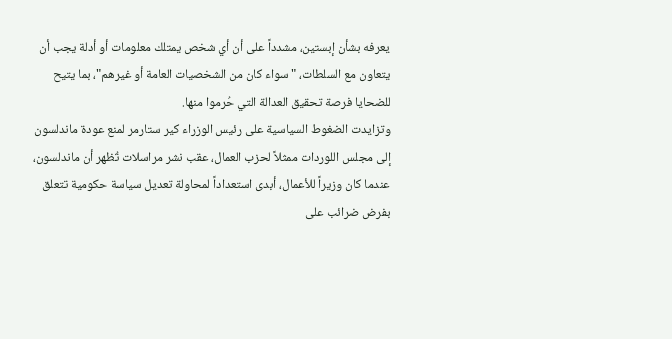يعرفه بشأن إبستين، مشدداً على أن أي شخص يمتلك معلومات أو أدلة يجب أن يتعاون مع السلطات، "سواء كان من الشخصيات العامة أو غيرهم"، بما يتيح للضحايا فرصة تحقيق العدالة التي حُرموا منها.
وتزايدت الضغوط السياسية على رئيس الوزراء كير ستارمر لمنع عودة ماندلسون إلى مجلس اللوردات ممثلاً لحزب العمال، عقب نشر مراسلات تُظهر أن ماندلسون، عندما كان وزيراً للأعمال، أبدى استعداداً لمحاولة تعديل سياسة حكومية تتعلق بفرض ضرائب على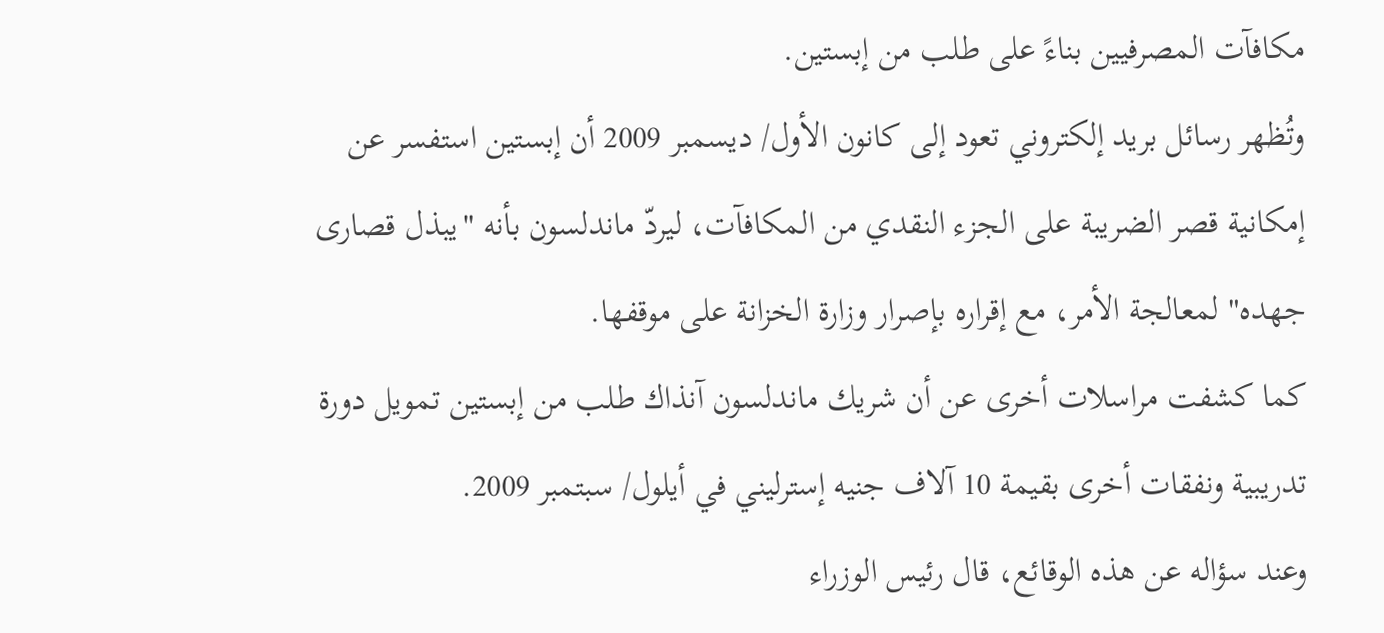مكافآت المصرفيين بناءً على طلب من إبستين.
وتُظهر رسائل بريد إلكتروني تعود إلى كانون الأول/ ديسمبر 2009 أن إبستين استفسر عن إمكانية قصر الضريبة على الجزء النقدي من المكافآت، ليردّ ماندلسون بأنه "يبذل قصارى جهده" لمعالجة الأمر، مع إقراره بإصرار وزارة الخزانة على موقفها.
كما كشفت مراسلات أخرى عن أن شريك ماندلسون آنذاك طلب من إبستين تمويل دورة تدريبية ونفقات أخرى بقيمة 10 آلاف جنيه إسترليني في أيلول/ سبتمبر 2009.
وعند سؤاله عن هذه الوقائع، قال رئيس الوزراء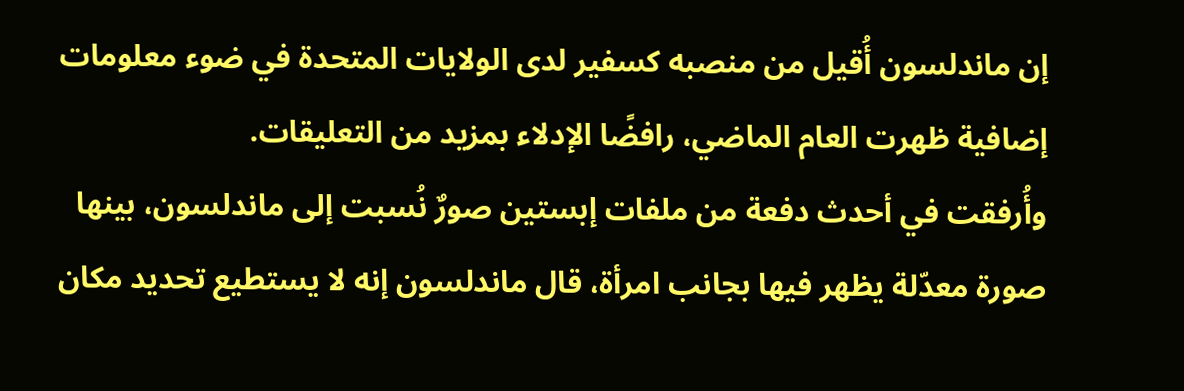إن ماندلسون أُقيل من منصبه كسفير لدى الولايات المتحدة في ضوء معلومات إضافية ظهرت العام الماضي، رافضًا الإدلاء بمزيد من التعليقات.
وأُرفقت في أحدث دفعة من ملفات إبستين صورٌ نُسبت إلى ماندلسون، بينها صورة معدّلة يظهر فيها بجانب امرأة، قال ماندلسون إنه لا يستطيع تحديد مكان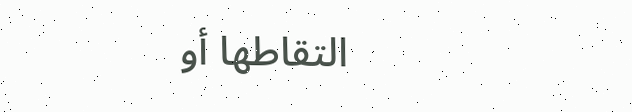التقاطها أو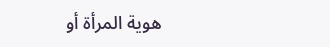هوية المرأة أو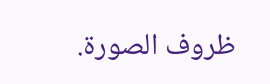ظروف الصورة.